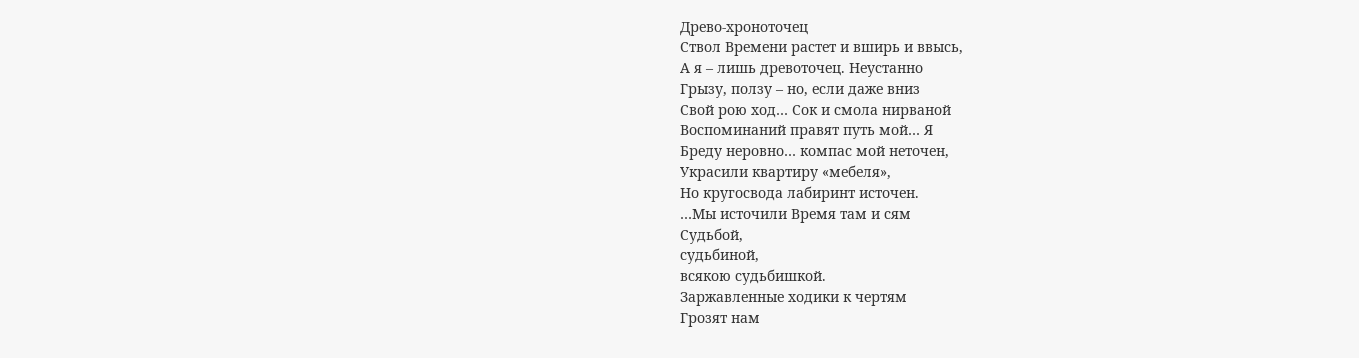Древо-хроноточец
Ствол Времени растет и вширь и ввысь,
А я – лишь древоточец. Неустанно
Грызу, ползу – но, если даже вниз
Свой рою ход… Сок и смола нирваной
Воспоминаний правят путь мой… Я
Бреду неровно… компас мой неточен,
Украсили квартиру «мебеля»,
Но кругосвода лабиринт источен.
…Мы источили Время там и сям
Судьбой,
судьбиной,
всякою судьбишкой.
Заржавленные ходики к чертям
Грозят нам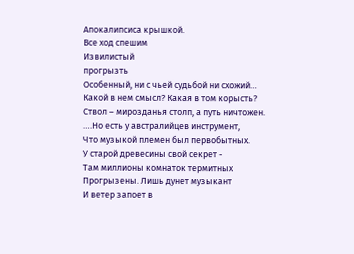Апокалипсиса крышкой.
Все ход спешим
Извилистый
прогрызть
Особенный, ни с чьей судьбой ни схожий…
Какой в нем смысл? Какая в том корысть?
Ствол – мирозданья столп, а путь ничтожен.
….Но есть у австралийцев инструмент,
Что музыкой племен был первобытных.
У старой древесины свой секрет -
Там миллионы комнаток термитных
Прогрызены. Лишь дунет музыкант
И ветер запоет в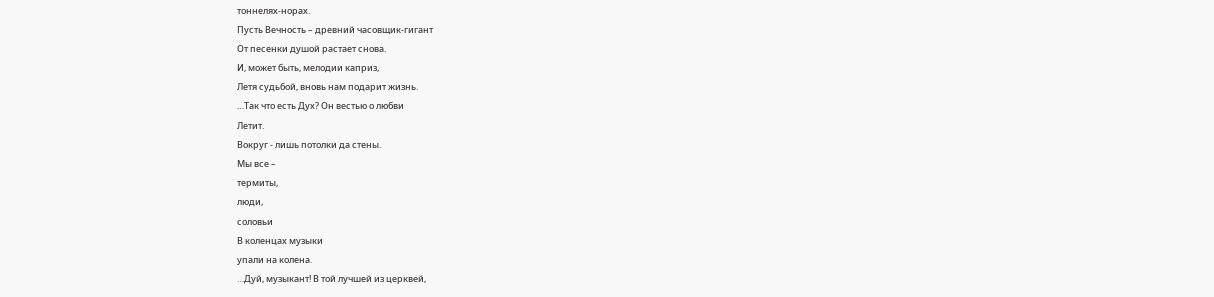тоннелях-норах.
Пусть Вечность – древний часовщик-гигант
От песенки душой растает снова.
И, может быть, мелодии каприз,
Летя судьбой, вновь нам подарит жизнь.
…Так что есть Дух? Он вестью о любви
Летит.
Вокруг - лишь потолки да стены.
Мы все –
термиты,
люди,
соловьи
В коленцах музыки
упали на колена.
…Дуй, музыкант! В той лучшей из церквей,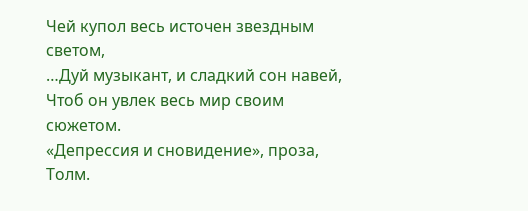Чей купол весь источен звездным светом,
…Дуй музыкант, и сладкий сон навей,
Чтоб он увлек весь мир своим сюжетом.
«Депрессия и сновидение», проза, Толм.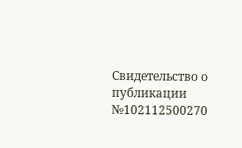Свидетельство о публикации №102112500270